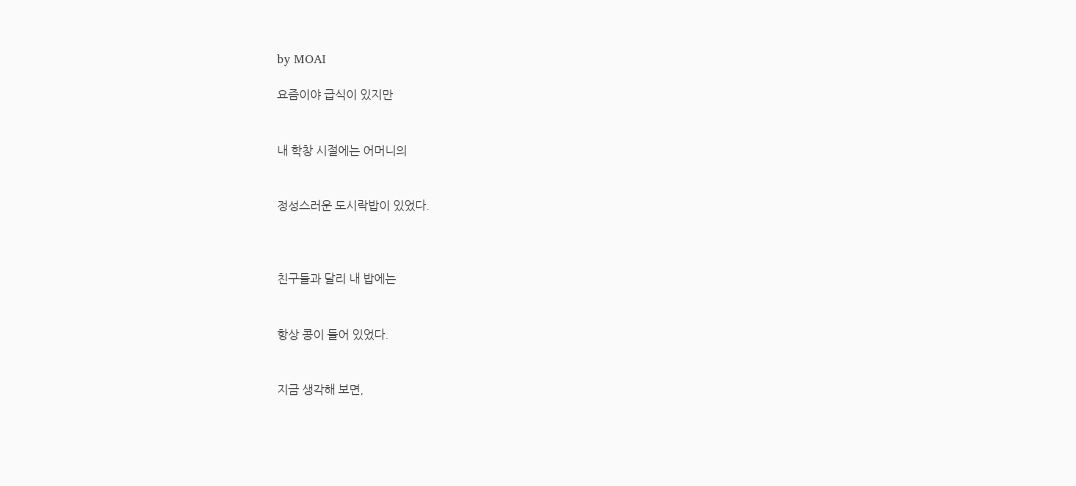by MOAI

요즘이야 급식이 있지만


내 학창 시절에는 어머니의


정성스러운 도시락밥이 있었다.



친구들과 달리 내 밥에는


항상 콩이 들어 있었다.


지금 생각해 보면,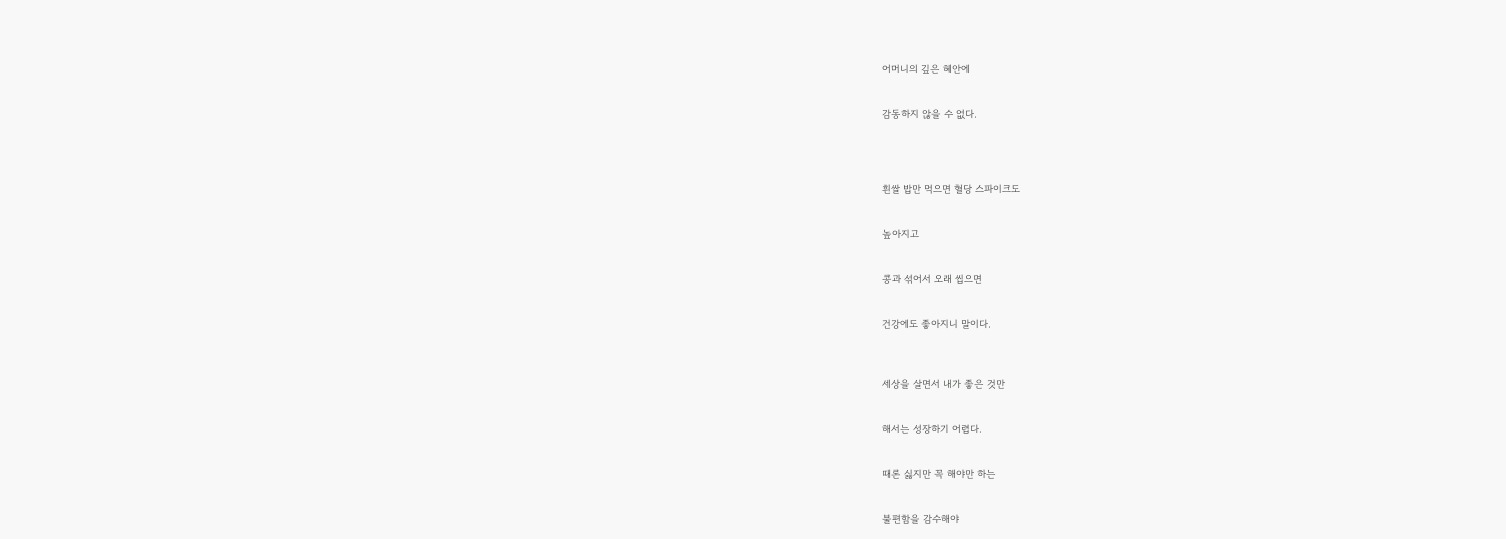어머니의 깊은 혜안에


감동하지 않을 수 없다.




흰쌀 밥만 먹으면 혈당 스파이크도


높아지고


콩과 섞어서 오래 씹으면


건강에도 좋아지니 말이다.



세상을 살면서 내가 좋은 것만


해서는 성장하기 어렵다.


때론 싫지만 꼭 해야만 하는


불편함을 감수해야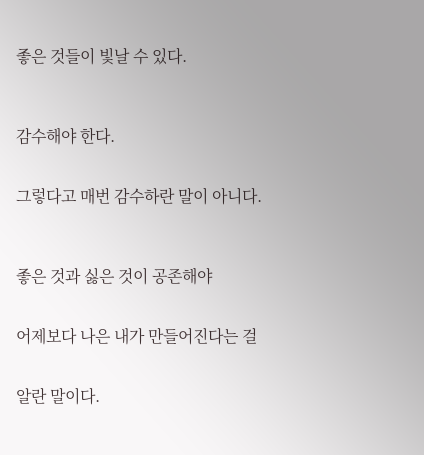좋은 것들이 빛날 수 있다.



감수해야 한다.


그렇다고 매번 감수하란 말이 아니다.



좋은 것과 싫은 것이 공존해야


어제보다 나은 내가 만들어진다는 걸


알란 말이다.